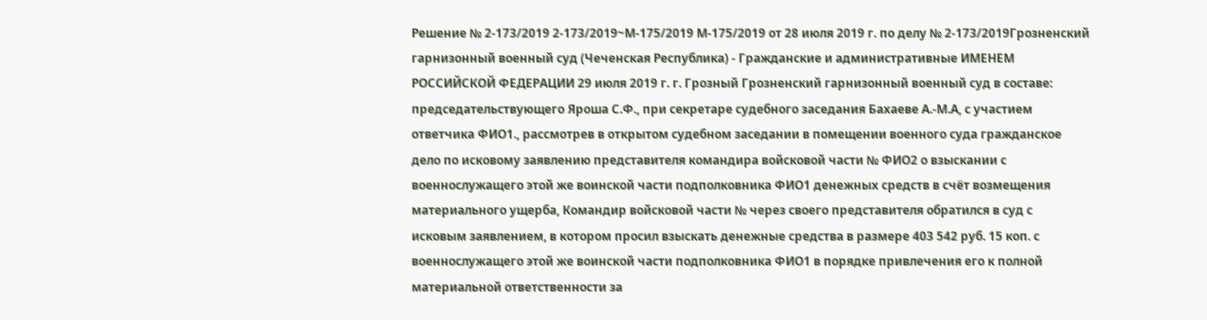Решение № 2-173/2019 2-173/2019~М-175/2019 М-175/2019 от 28 июля 2019 г. по делу № 2-173/2019Грозненский гарнизонный военный суд (Чеченская Республика) - Гражданские и административные ИМЕНЕМ РОССИЙСКОЙ ФЕДЕРАЦИИ 29 июля 2019 г. г. Грозный Грозненский гарнизонный военный суд в составе: председательствующего Яроша С.Ф., при секретаре судебного заседания Бахаеве А.-М.А, с участием ответчика ФИО1., рассмотрев в открытом судебном заседании в помещении военного суда гражданское дело по исковому заявлению представителя командира войсковой части № ФИО2 о взыскании с военнослужащего этой же воинской части подполковника ФИО1 денежных средств в счёт возмещения материального ущерба, Командир войсковой части № через своего представителя обратился в суд с исковым заявлением, в котором просил взыскать денежные средства в размере 403 542 руб. 15 коп. с военнослужащего этой же воинской части подполковника ФИО1 в порядке привлечения его к полной материальной ответственности за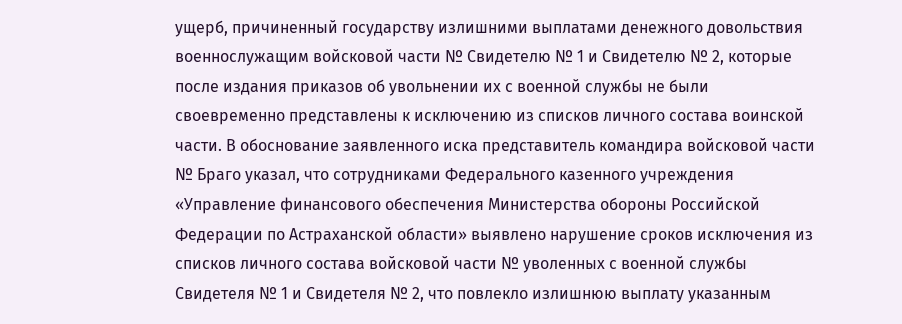ущерб, причиненный государству излишними выплатами денежного довольствия военнослужащим войсковой части № Свидетелю № 1 и Свидетелю № 2, которые после издания приказов об увольнении их с военной службы не были своевременно представлены к исключению из списков личного состава воинской части. В обоснование заявленного иска представитель командира войсковой части № Браго указал, что сотрудниками Федерального казенного учреждения «Управление финансового обеспечения Министерства обороны Российской Федерации по Астраханской области» выявлено нарушение сроков исключения из списков личного состава войсковой части № уволенных с военной службы Свидетеля № 1 и Свидетеля № 2, что повлекло излишнюю выплату указанным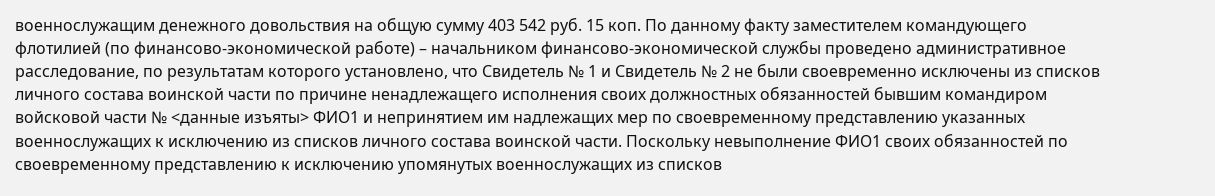военнослужащим денежного довольствия на общую сумму 403 542 руб. 15 коп. По данному факту заместителем командующего флотилией (по финансово-экономической работе) – начальником финансово-экономической службы проведено административное расследование, по результатам которого установлено, что Свидетель № 1 и Свидетель № 2 не были своевременно исключены из списков личного состава воинской части по причине ненадлежащего исполнения своих должностных обязанностей бывшим командиром войсковой части № <данные изъяты> ФИО1 и непринятием им надлежащих мер по своевременному представлению указанных военнослужащих к исключению из списков личного состава воинской части. Поскольку невыполнение ФИО1 своих обязанностей по своевременному представлению к исключению упомянутых военнослужащих из списков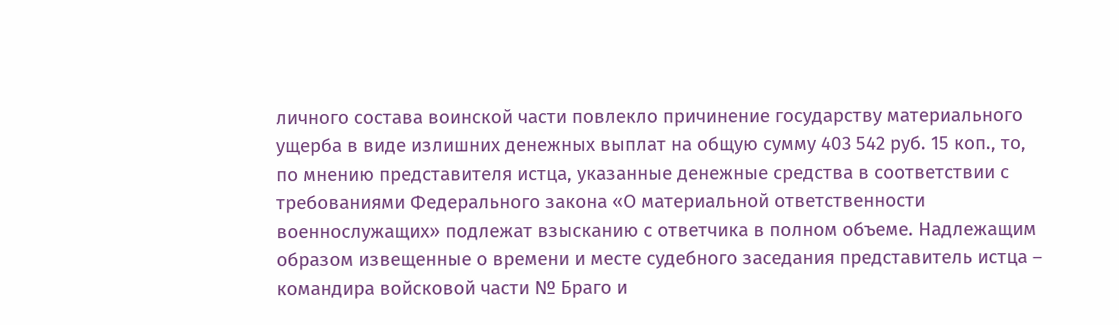личного состава воинской части повлекло причинение государству материального ущерба в виде излишних денежных выплат на общую сумму 403 542 руб. 15 коп., то, по мнению представителя истца, указанные денежные средства в соответствии с требованиями Федерального закона «О материальной ответственности военнослужащих» подлежат взысканию с ответчика в полном объеме. Надлежащим образом извещенные о времени и месте судебного заседания представитель истца – командира войсковой части № Браго и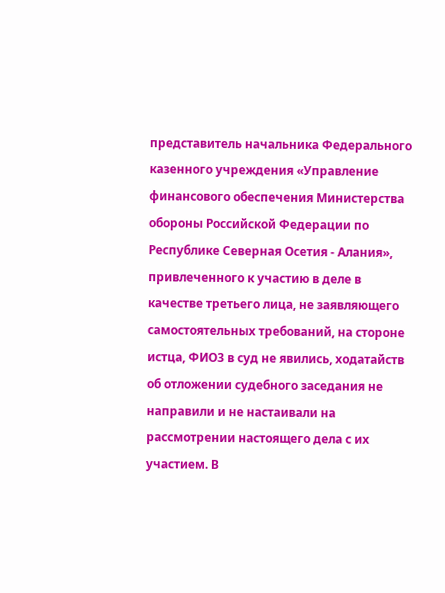представитель начальника Федерального казенного учреждения «Управление финансового обеспечения Министерства обороны Российской Федерации по Республике Северная Осетия - Алания», привлеченного к участию в деле в качестве третьего лица, не заявляющего самостоятельных требований, на стороне истца, ФИО3 в суд не явились, ходатайств об отложении судебного заседания не направили и не настаивали на рассмотрении настоящего дела с их участием. В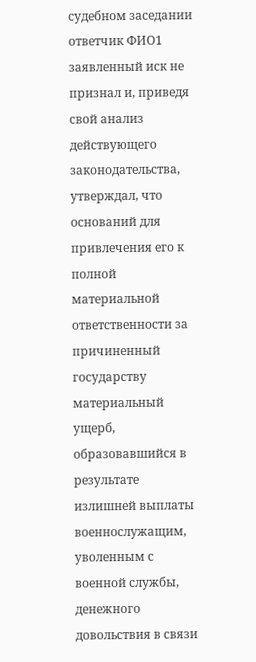судебном заседании ответчик ФИО1 заявленный иск не признал и, приведя свой анализ действующего законодательства, утверждал, что оснований для привлечения его к полной материальной ответственности за причиненный государству материальный ущерб, образовавшийся в результате излишней выплаты военнослужащим, уволенным с военной службы, денежного довольствия в связи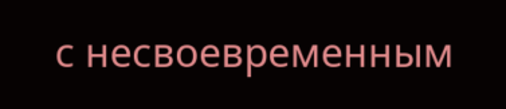с несвоевременным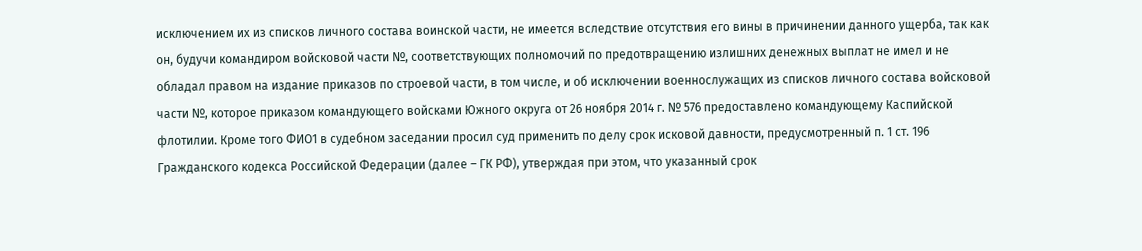исключением их из списков личного состава воинской части, не имеется вследствие отсутствия его вины в причинении данного ущерба, так как он, будучи командиром войсковой части №, соответствующих полномочий по предотвращению излишних денежных выплат не имел и не обладал правом на издание приказов по строевой части, в том числе, и об исключении военнослужащих из списков личного состава войсковой части №, которое приказом командующего войсками Южного округа от 26 ноября 2014 г. № 576 предоставлено командующему Каспийской флотилии. Кроме того ФИО1 в судебном заседании просил суд применить по делу срок исковой давности, предусмотренный п. 1 ст. 196 Гражданского кодекса Российской Федерации (далее – ГК РФ), утверждая при этом, что указанный срок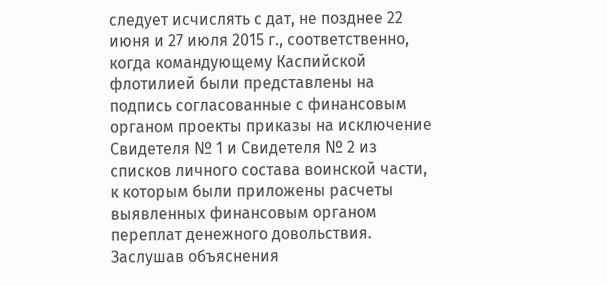следует исчислять с дат, не позднее 22 июня и 27 июля 2015 г., соответственно, когда командующему Каспийской флотилией были представлены на подпись согласованные с финансовым органом проекты приказы на исключение Свидетеля № 1 и Свидетеля № 2 из списков личного состава воинской части, к которым были приложены расчеты выявленных финансовым органом переплат денежного довольствия. Заслушав объяснения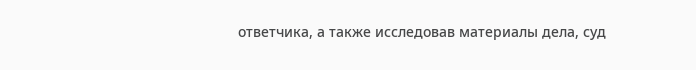ответчика, а также исследовав материалы дела, суд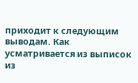приходит к следующим выводам. Как усматривается из выписок из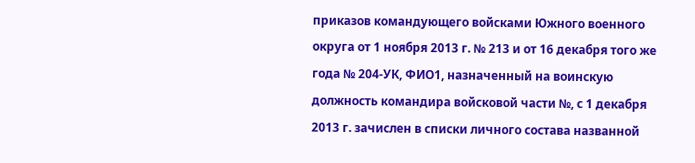приказов командующего войсками Южного военного округа от 1 ноября 2013 г. № 213 и от 16 декабря того же года № 204-УК, ФИО1, назначенный на воинскую должность командира войсковой части №, с 1 декабря 2013 г. зачислен в списки личного состава названной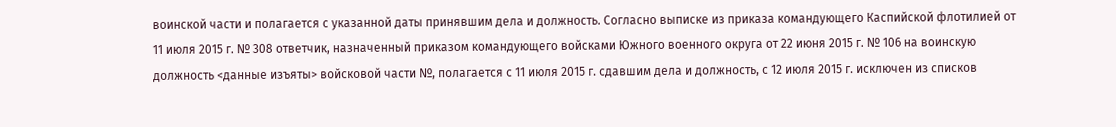воинской части и полагается с указанной даты принявшим дела и должность. Согласно выписке из приказа командующего Каспийской флотилией от 11 июля 2015 г. № 308 ответчик, назначенный приказом командующего войсками Южного военного округа от 22 июня 2015 г. № 106 на воинскую должность <данные изъяты> войсковой части №, полагается с 11 июля 2015 г. сдавшим дела и должность, с 12 июля 2015 г. исключен из списков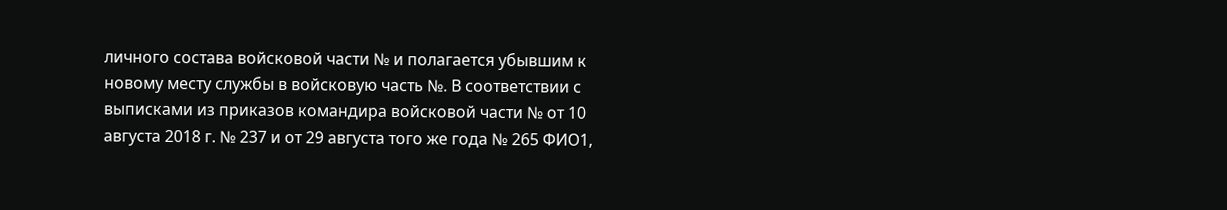личного состава войсковой части № и полагается убывшим к новому месту службы в войсковую часть №. В соответствии с выписками из приказов командира войсковой части № от 10 августа 2018 г. № 237 и от 29 августа того же года № 265 ФИО1,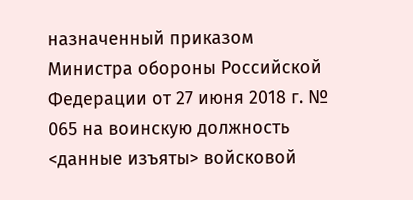назначенный приказом Министра обороны Российской Федерации от 27 июня 2018 г. № 065 на воинскую должность <данные изъяты> войсковой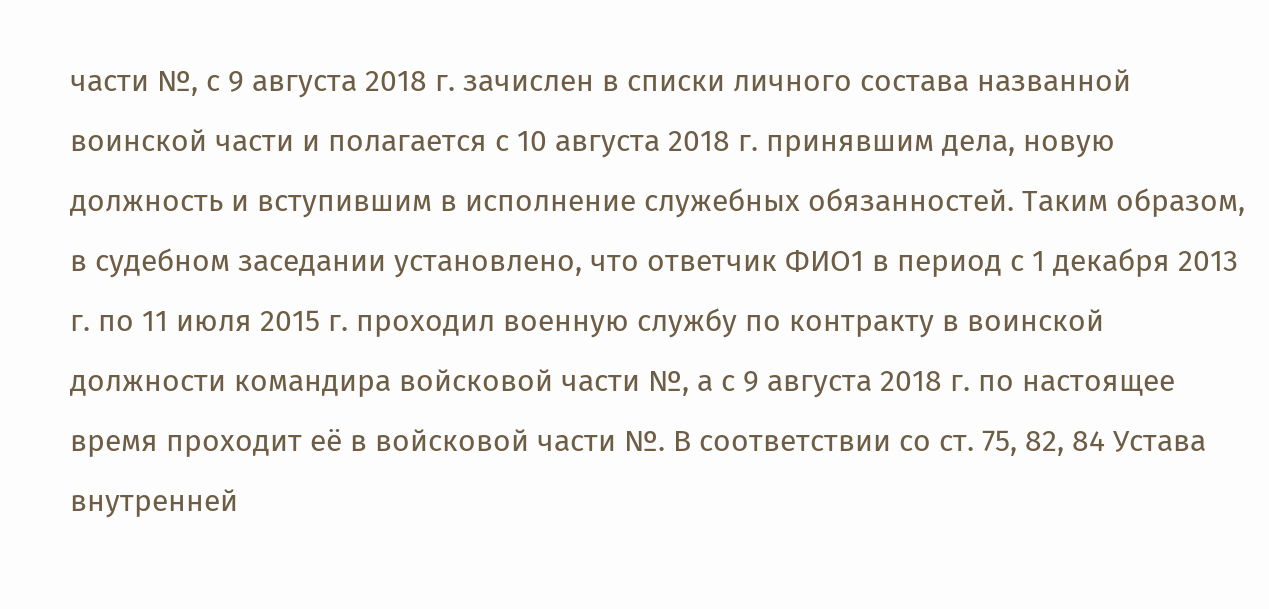части №, с 9 августа 2018 г. зачислен в списки личного состава названной воинской части и полагается с 10 августа 2018 г. принявшим дела, новую должность и вступившим в исполнение служебных обязанностей. Таким образом, в судебном заседании установлено, что ответчик ФИО1 в период с 1 декабря 2013 г. по 11 июля 2015 г. проходил военную службу по контракту в воинской должности командира войсковой части №, а с 9 августа 2018 г. по настоящее время проходит её в войсковой части №. В соответствии со ст. 75, 82, 84 Устава внутренней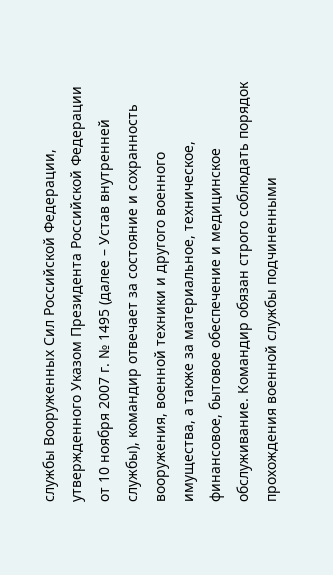службы Вооруженных Сил Российской Федерации, утвержденного Указом Президента Российской Федерации от 10 ноября 2007 г. № 1495 (далее – Устав внутренней службы), командир отвечает за состояние и сохранность вооружения, военной техники и другого военного имущества, а также за материальное, техническое, финансовое, бытовое обеспечение и медицинское обслуживание. Командир обязан строго соблюдать порядок прохождения военной службы подчиненными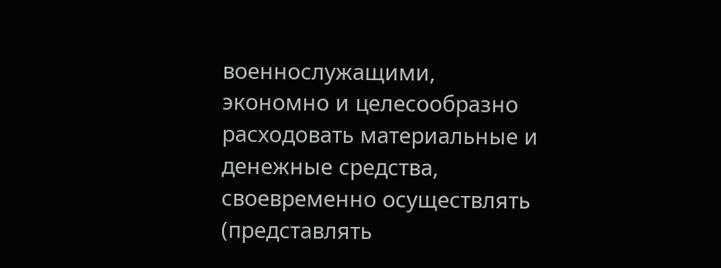военнослужащими, экономно и целесообразно расходовать материальные и денежные средства, своевременно осуществлять (представлять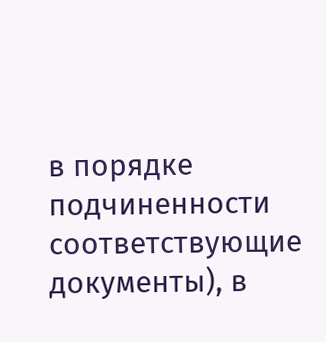в порядке подчиненности соответствующие документы), в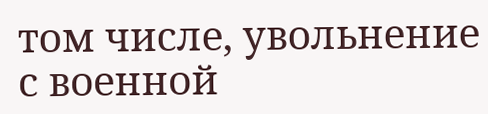том числе, увольнение с военной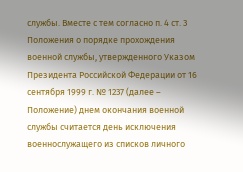службы. Вместе с тем согласно п. 4 ст. 3 Положения о порядке прохождения военной службы, утвержденного Указом Президента Российской Федерации от 16 сентября 1999 г. № 1237 (далее – Положение) днем окончания военной службы считается день исключения военнослужащего из списков личного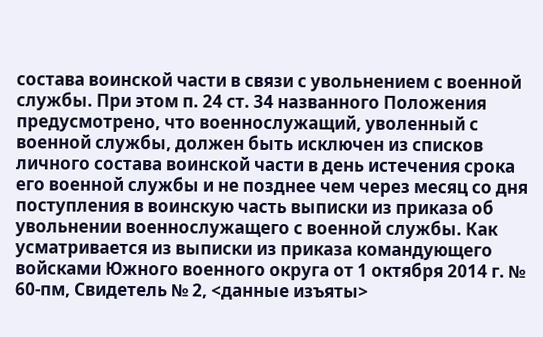состава воинской части в связи с увольнением с военной службы. При этом п. 24 ст. 34 названного Положения предусмотрено, что военнослужащий, уволенный с военной службы, должен быть исключен из списков личного состава воинской части в день истечения срока его военной службы и не позднее чем через месяц со дня поступления в воинскую часть выписки из приказа об увольнении военнослужащего с военной службы. Как усматривается из выписки из приказа командующего войсками Южного военного округа от 1 октября 2014 г. № 60-пм, Свидетель № 2, <данные изъяты>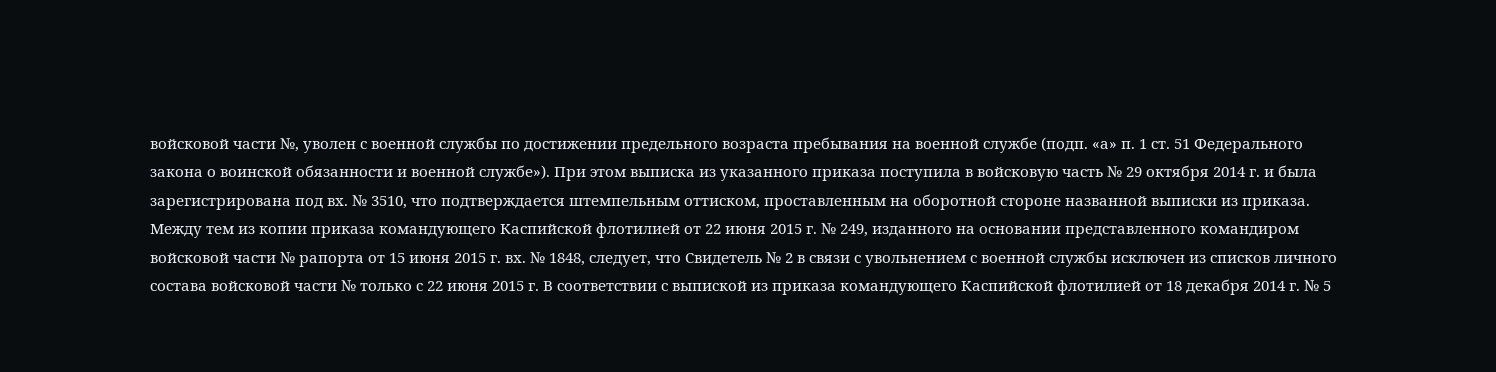войсковой части №, уволен с военной службы по достижении предельного возраста пребывания на военной службе (подп. «а» п. 1 ст. 51 Федерального закона о воинской обязанности и военной службе»). При этом выписка из указанного приказа поступила в войсковую часть № 29 октября 2014 г. и была зарегистрирована под вх. № 3510, что подтверждается штемпельным оттиском, проставленным на оборотной стороне названной выписки из приказа. Между тем из копии приказа командующего Каспийской флотилией от 22 июня 2015 г. № 249, изданного на основании представленного командиром войсковой части № рапорта от 15 июня 2015 г. вх. № 1848, следует, что Свидетель № 2 в связи с увольнением с военной службы исключен из списков личного состава войсковой части № только с 22 июня 2015 г. В соответствии с выпиской из приказа командующего Каспийской флотилией от 18 декабря 2014 г. № 5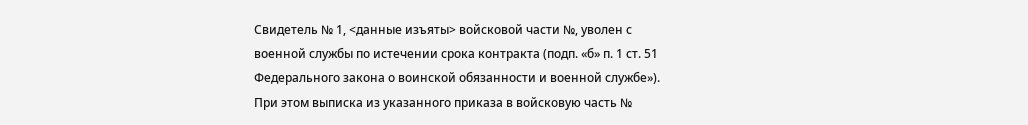Свидетель № 1, <данные изъяты> войсковой части №, уволен с военной службы по истечении срока контракта (подп. «б» п. 1 ст. 51 Федерального закона о воинской обязанности и военной службе»). При этом выписка из указанного приказа в войсковую часть №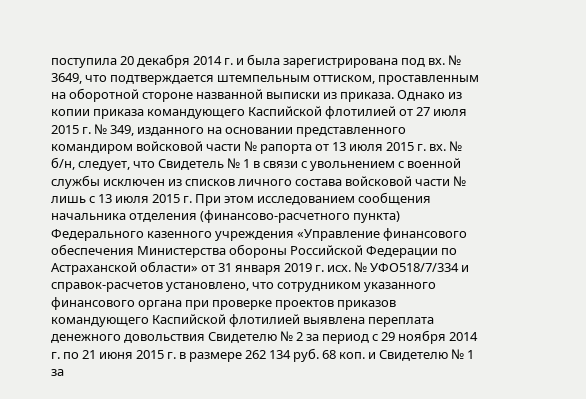поступила 20 декабря 2014 г. и была зарегистрирована под вх. № 3649, что подтверждается штемпельным оттиском, проставленным на оборотной стороне названной выписки из приказа. Однако из копии приказа командующего Каспийской флотилией от 27 июля 2015 г. № 349, изданного на основании представленного командиром войсковой части № рапорта от 13 июля 2015 г. вх. № б/н, следует, что Свидетель № 1 в связи с увольнением с военной службы исключен из списков личного состава войсковой части № лишь с 13 июля 2015 г. При этом исследованием сообщения начальника отделения (финансово-расчетного пункта) Федерального казенного учреждения «Управление финансового обеспечения Министерства обороны Российской Федерации по Астраханской области» от 31 января 2019 г. исх. № УФО518/7/334 и справок-расчетов установлено, что сотрудником указанного финансового органа при проверке проектов приказов командующего Каспийской флотилией выявлена переплата денежного довольствия Свидетелю № 2 за период с 29 ноября 2014 г. по 21 июня 2015 г. в размере 262 134 руб. 68 коп. и Свидетелю № 1 за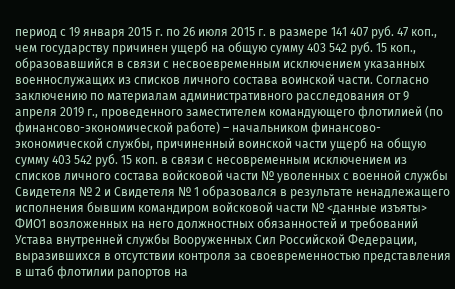период с 19 января 2015 г. по 26 июля 2015 г. в размере 141 407 руб. 47 коп., чем государству причинен ущерб на общую сумму 403 542 руб. 15 коп., образовавшийся в связи с несвоевременным исключением указанных военнослужащих из списков личного состава воинской части. Согласно заключению по материалам административного расследования от 9 апреля 2019 г., проведенного заместителем командующего флотилией (по финансово-экономической работе) – начальником финансово-экономической службы, причиненный воинской части ущерб на общую сумму 403 542 руб. 15 коп. в связи с несовременным исключением из списков личного состава войсковой части № уволенных с военной службы Свидетеля № 2 и Свидетеля № 1 образовался в результате ненадлежащего исполнения бывшим командиром войсковой части № <данные изъяты> ФИО1 возложенных на него должностных обязанностей и требований Устава внутренней службы Вооруженных Сил Российской Федерации, выразившихся в отсутствии контроля за своевременностью представления в штаб флотилии рапортов на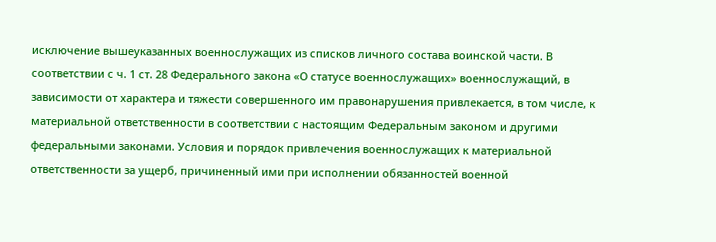исключение вышеуказанных военнослужащих из списков личного состава воинской части. В соответствии с ч. 1 ст. 28 Федерального закона «О статусе военнослужащих» военнослужащий, в зависимости от характера и тяжести совершенного им правонарушения привлекается, в том числе, к материальной ответственности в соответствии с настоящим Федеральным законом и другими федеральными законами. Условия и порядок привлечения военнослужащих к материальной ответственности за ущерб, причиненный ими при исполнении обязанностей военной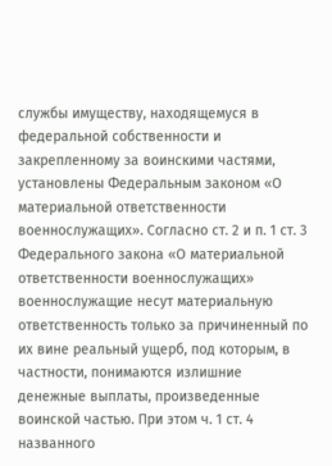службы имуществу, находящемуся в федеральной собственности и закрепленному за воинскими частями, установлены Федеральным законом «О материальной ответственности военнослужащих». Согласно ст. 2 и п. 1 ст. 3 Федерального закона «О материальной ответственности военнослужащих» военнослужащие несут материальную ответственность только за причиненный по их вине реальный ущерб, под которым, в частности, понимаются излишние денежные выплаты, произведенные воинской частью. При этом ч. 1 ст. 4 названного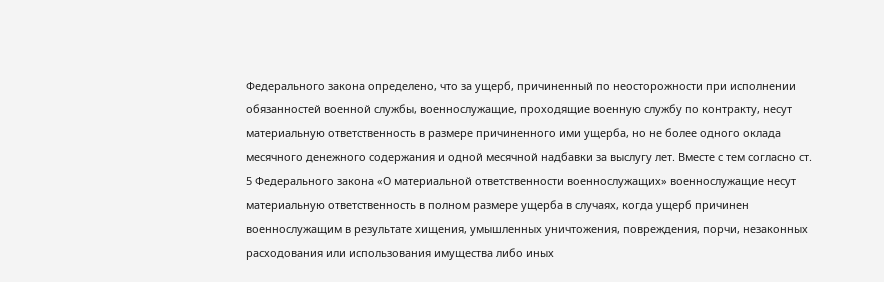Федерального закона определено, что за ущерб, причиненный по неосторожности при исполнении обязанностей военной службы, военнослужащие, проходящие военную службу по контракту, несут материальную ответственность в размере причиненного ими ущерба, но не более одного оклада месячного денежного содержания и одной месячной надбавки за выслугу лет. Вместе с тем согласно ст. 5 Федерального закона «О материальной ответственности военнослужащих» военнослужащие несут материальную ответственность в полном размере ущерба в случаях, когда ущерб причинен военнослужащим в результате хищения, умышленных уничтожения, повреждения, порчи, незаконных расходования или использования имущества либо иных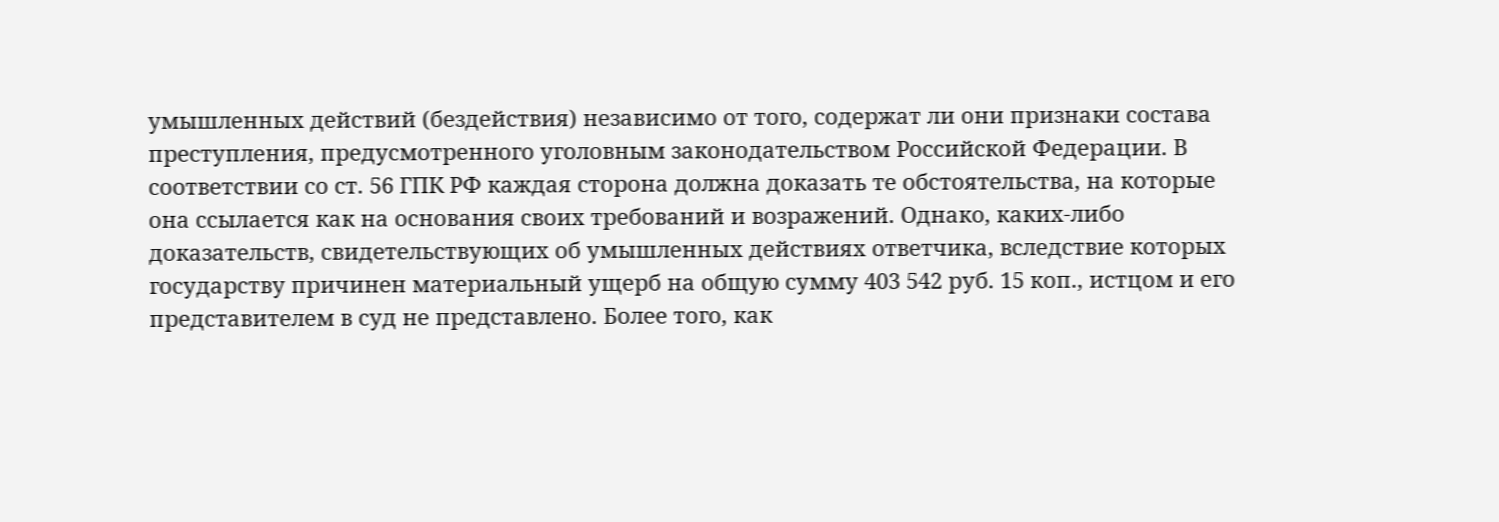умышленных действий (бездействия) независимо от того, содержат ли они признаки состава преступления, предусмотренного уголовным законодательством Российской Федерации. В соответствии со ст. 56 ГПК РФ каждая сторона должна доказать те обстоятельства, на которые она ссылается как на основания своих требований и возражений. Однако, каких-либо доказательств, свидетельствующих об умышленных действиях ответчика, вследствие которых государству причинен материальный ущерб на общую сумму 403 542 руб. 15 коп., истцом и его представителем в суд не представлено. Более того, как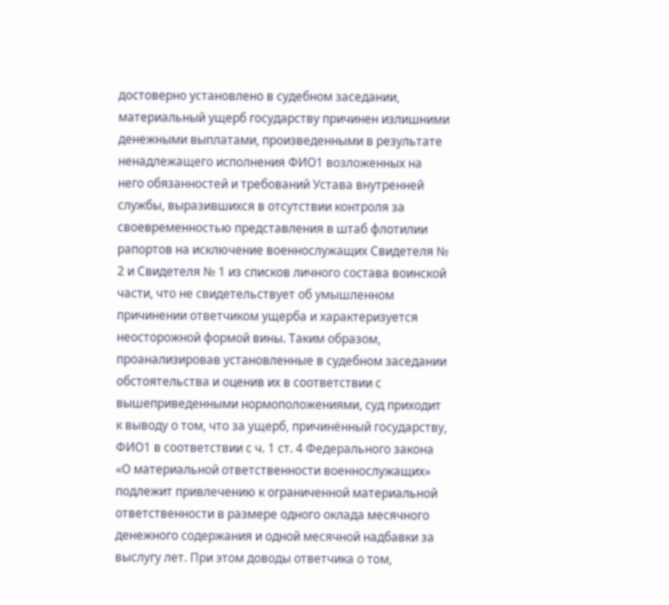достоверно установлено в судебном заседании, материальный ущерб государству причинен излишними денежными выплатами, произведенными в результате ненадлежащего исполнения ФИО1 возложенных на него обязанностей и требований Устава внутренней службы, выразившихся в отсутствии контроля за своевременностью представления в штаб флотилии рапортов на исключение военнослужащих Свидетеля № 2 и Свидетеля № 1 из списков личного состава воинской части, что не свидетельствует об умышленном причинении ответчиком ущерба и характеризуется неосторожной формой вины. Таким образом, проанализировав установленные в судебном заседании обстоятельства и оценив их в соответствии с вышеприведенными нормоположениями, суд приходит к выводу о том, что за ущерб, причинённый государству, ФИО1 в соответствии с ч. 1 ст. 4 Федерального закона «О материальной ответственности военнослужащих» подлежит привлечению к ограниченной материальной ответственности в размере одного оклада месячного денежного содержания и одной месячной надбавки за выслугу лет. При этом доводы ответчика о том,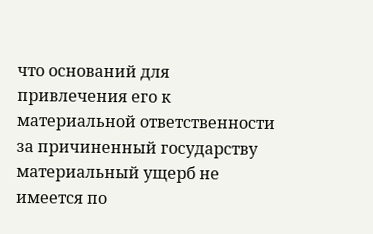что оснований для привлечения его к материальной ответственности за причиненный государству материальный ущерб не имеется по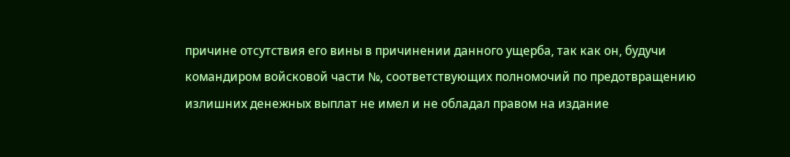причине отсутствия его вины в причинении данного ущерба, так как он, будучи командиром войсковой части №, соответствующих полномочий по предотвращению излишних денежных выплат не имел и не обладал правом на издание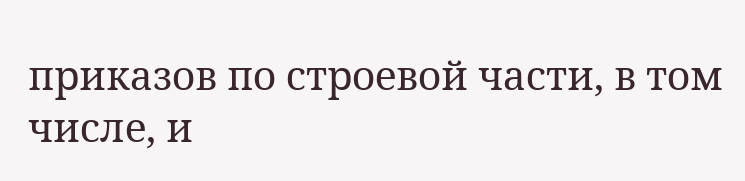приказов по строевой части, в том числе, и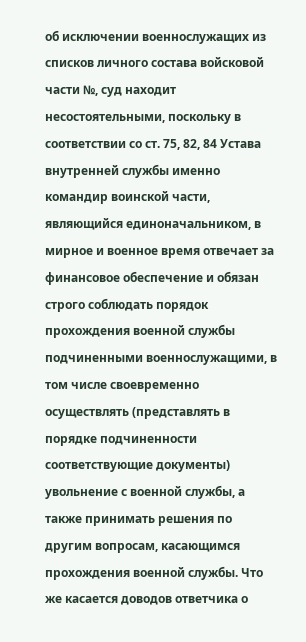об исключении военнослужащих из списков личного состава войсковой части №, суд находит несостоятельными, поскольку в соответствии со ст. 75, 82, 84 Устава внутренней службы именно командир воинской части, являющийся единоначальником, в мирное и военное время отвечает за финансовое обеспечение и обязан строго соблюдать порядок прохождения военной службы подчиненными военнослужащими, в том числе своевременно осуществлять (представлять в порядке подчиненности соответствующие документы) увольнение с военной службы, а также принимать решения по другим вопросам, касающимся прохождения военной службы. Что же касается доводов ответчика о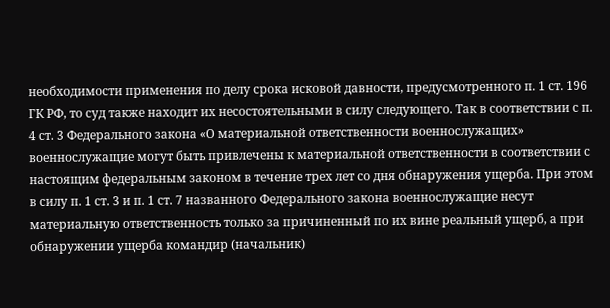необходимости применения по делу срока исковой давности, предусмотренного п. 1 ст. 196 ГК РФ, то суд также находит их несостоятельными в силу следующего. Так в соответствии с п. 4 ст. 3 Федерального закона «О материальной ответственности военнослужащих» военнослужащие могут быть привлечены к материальной ответственности в соответствии с настоящим федеральным законом в течение трех лет со дня обнаружения ущерба. При этом в силу п. 1 ст. 3 и п. 1 ст. 7 названного Федерального закона военнослужащие несут материальную ответственность только за причиненный по их вине реальный ущерб, а при обнаружении ущерба командир (начальник)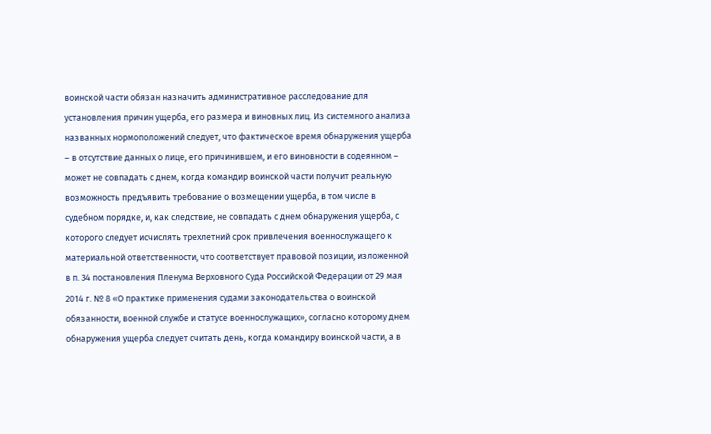воинской части обязан назначить административное расследование для установления причин ущерба, его размера и виновных лиц. Из системного анализа названных нормоположений следует, что фактическое время обнаружения ущерба – в отсутствие данных о лице, его причинившем, и его виновности в содеянном – может не совпадать с днем, когда командир воинской части получит реальную возможность предъявить требование о возмещении ущерба, в том числе в судебном порядке, и, как следствие, не совпадать с днем обнаружения ущерба, с которого следует исчислять трехлетний срок привлечения военнослужащего к материальной ответственности, что соответствует правовой позиции, изложенной в п. 34 постановления Пленума Верховного Суда Российской Федерации от 29 мая 2014 г. № 8 «О практике применения судами законодательства о воинской обязанности, военной службе и статусе военнослужащих», согласно которому днем обнаружения ущерба следует считать день, когда командиру воинской части, а в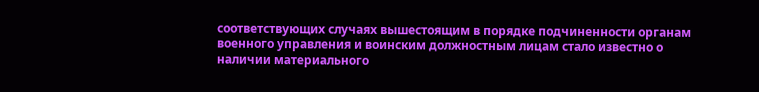соответствующих случаях вышестоящим в порядке подчиненности органам военного управления и воинским должностным лицам стало известно о наличии материального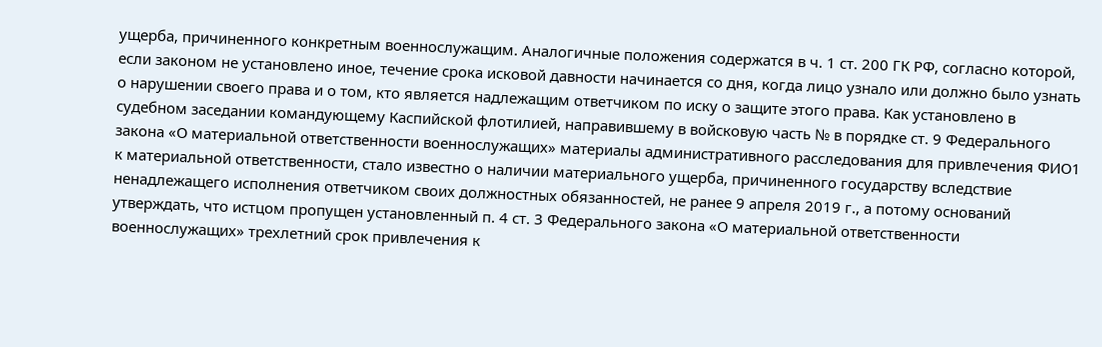ущерба, причиненного конкретным военнослужащим. Аналогичные положения содержатся в ч. 1 ст. 200 ГК РФ, согласно которой, если законом не установлено иное, течение срока исковой давности начинается со дня, когда лицо узнало или должно было узнать о нарушении своего права и о том, кто является надлежащим ответчиком по иску о защите этого права. Как установлено в судебном заседании командующему Каспийской флотилией, направившему в войсковую часть № в порядке ст. 9 Федерального закона «О материальной ответственности военнослужащих» материалы административного расследования для привлечения ФИО1 к материальной ответственности, стало известно о наличии материального ущерба, причиненного государству вследствие ненадлежащего исполнения ответчиком своих должностных обязанностей, не ранее 9 апреля 2019 г., а потому оснований утверждать, что истцом пропущен установленный п. 4 ст. 3 Федерального закона «О материальной ответственности военнослужащих» трехлетний срок привлечения к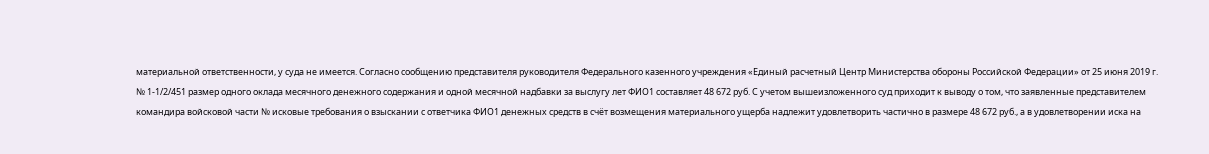материальной ответственности, у суда не имеется. Согласно сообщению представителя руководителя Федерального казенного учреждения «Единый расчетный Центр Министерства обороны Российской Федерации» от 25 июня 2019 г. № 1-1/2/451 размер одного оклада месячного денежного содержания и одной месячной надбавки за выслугу лет ФИО1 составляет 48 672 руб. С учетом вышеизложенного суд приходит к выводу о том, что заявленные представителем командира войсковой части № исковые требования о взыскании с ответчика ФИО1 денежных средств в счёт возмещения материального ущерба надлежит удовлетворить частично в размере 48 672 руб., а в удовлетворении иска на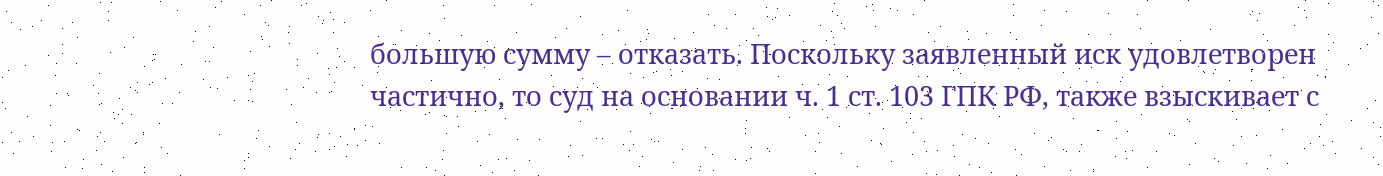большую сумму – отказать. Поскольку заявленный иск удовлетворен частично, то суд на основании ч. 1 ст. 103 ГПК РФ, также взыскивает с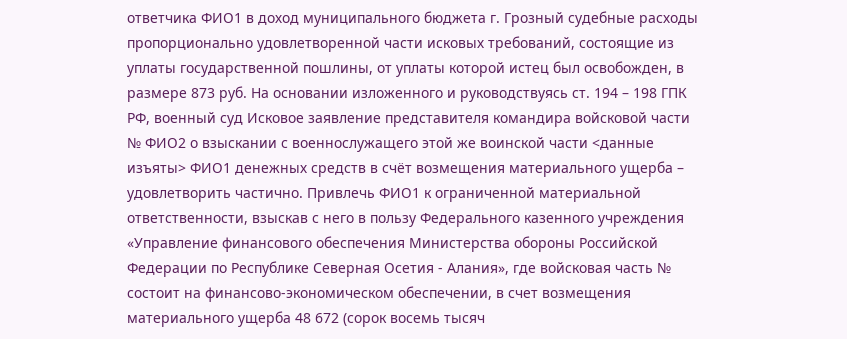ответчика ФИО1 в доход муниципального бюджета г. Грозный судебные расходы пропорционально удовлетворенной части исковых требований, состоящие из уплаты государственной пошлины, от уплаты которой истец был освобожден, в размере 873 руб. На основании изложенного и руководствуясь ст. 194 – 198 ГПК РФ, военный суд Исковое заявление представителя командира войсковой части № ФИО2 о взыскании с военнослужащего этой же воинской части <данные изъяты> ФИО1 денежных средств в счёт возмещения материального ущерба – удовлетворить частично. Привлечь ФИО1 к ограниченной материальной ответственности, взыскав с него в пользу Федерального казенного учреждения «Управление финансового обеспечения Министерства обороны Российской Федерации по Республике Северная Осетия - Алания», где войсковая часть № состоит на финансово-экономическом обеспечении, в счет возмещения материального ущерба 48 672 (сорок восемь тысяч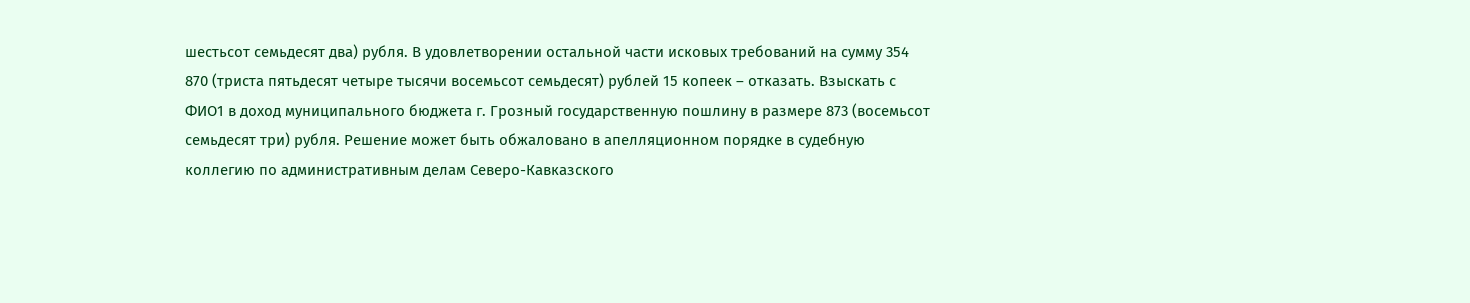шестьсот семьдесят два) рубля. В удовлетворении остальной части исковых требований на сумму 354 870 (триста пятьдесят четыре тысячи восемьсот семьдесят) рублей 15 копеек – отказать. Взыскать с ФИО1 в доход муниципального бюджета г. Грозный государственную пошлину в размере 873 (восемьсот семьдесят три) рубля. Решение может быть обжаловано в апелляционном порядке в судебную коллегию по административным делам Северо-Кавказского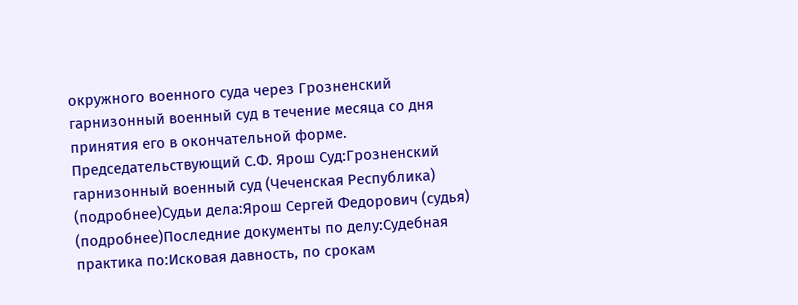окружного военного суда через Грозненский гарнизонный военный суд в течение месяца со дня принятия его в окончательной форме. Председательствующий С.Ф. Ярош Суд:Грозненский гарнизонный военный суд (Чеченская Республика) (подробнее)Судьи дела:Ярош Сергей Федорович (судья) (подробнее)Последние документы по делу:Судебная практика по:Исковая давность, по срокам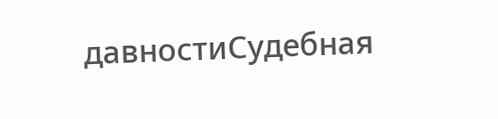давностиСудебная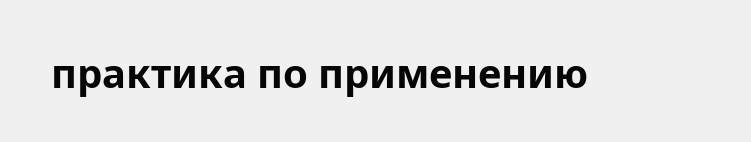практика по применению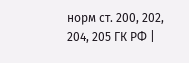норм ст. 200, 202, 204, 205 ГК РФ |